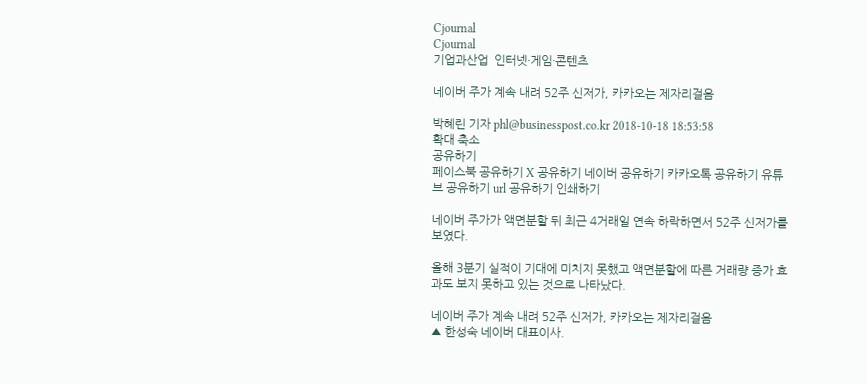Cjournal
Cjournal
기업과산업  인터넷·게임·콘텐츠

네이버 주가 계속 내려 52주 신저가, 카카오는 제자리걸음

박혜린 기자 phl@businesspost.co.kr 2018-10-18 18:53:58
확대 축소
공유하기
페이스북 공유하기 X 공유하기 네이버 공유하기 카카오톡 공유하기 유튜브 공유하기 url 공유하기 인쇄하기

네이버 주가가 액면분할 뒤 최근 4거래일 연속 하락하면서 52주 신저가를 보였다.

올해 3분기 실적이 기대에 미치지 못했고 액면분할에 따른 거래량 증가 효과도 보지 못하고 있는 것으로 나타났다.

네이버 주가 계속 내려 52주 신저가, 카카오는 제자리걸음
▲ 한성숙 네이버 대표이사.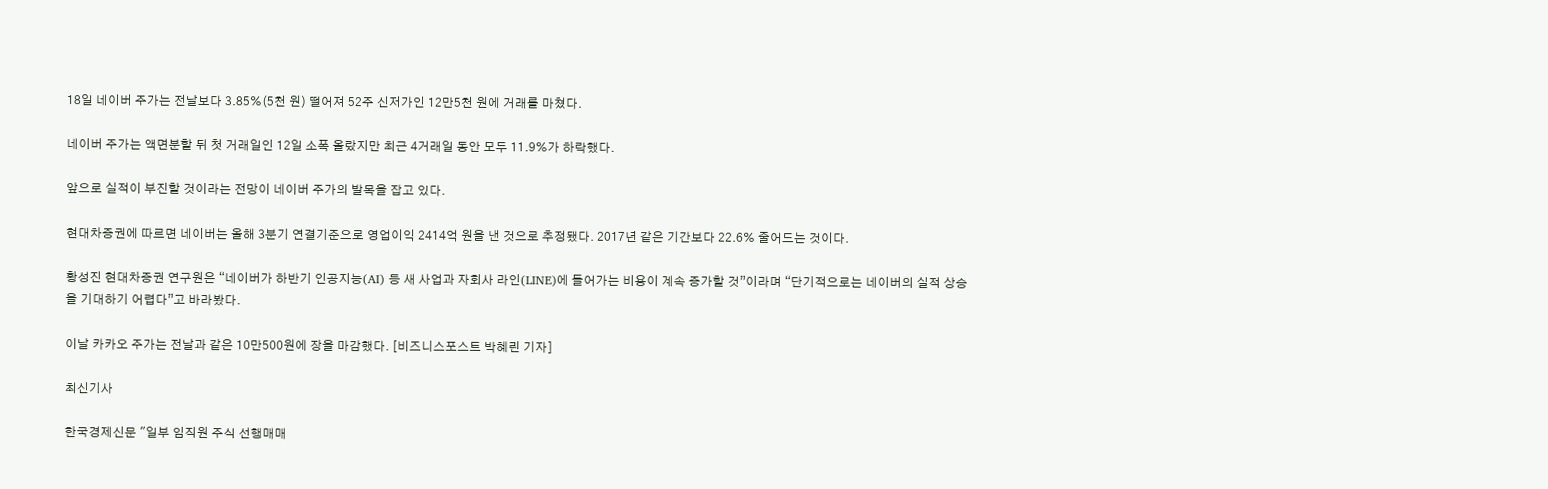18일 네이버 주가는 전날보다 3.85%(5천 원) 떨어져 52주 신저가인 12만5천 원에 거래를 마쳤다.

네이버 주가는 액면분할 뒤 첫 거래일인 12일 소폭 올랐지만 최근 4거래일 동안 모두 11.9%가 하락했다.

앞으로 실적이 부진할 것이라는 전망이 네이버 주가의 발목을 잡고 있다.

현대차증권에 따르면 네이버는 올해 3분기 연결기준으로 영업이익 2414억 원을 낸 것으로 추정됐다. 2017년 같은 기간보다 22.6% 줄어드는 것이다.

황성진 현대차증권 연구원은 “네이버가 하반기 인공지능(AI) 등 새 사업과 자회사 라인(LINE)에 들어가는 비용이 계속 증가할 것”이라며 “단기적으로는 네이버의 실적 상승을 기대하기 어렵다”고 바라봤다.

이날 카카오 주가는 전날과 같은 10만500원에 장을 마감했다. [비즈니스포스트 박혜린 기자]

최신기사

한국경제신문 "일부 임직원 주식 선행매매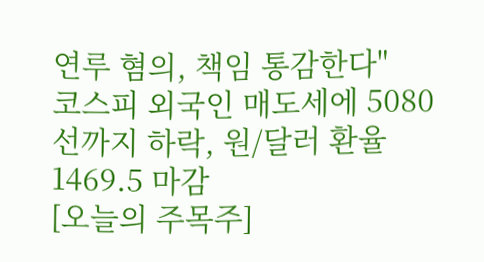연루 혐의, 책임 통감한다"
코스피 외국인 매도세에 5080선까지 하락, 원/달러 환율 1469.5 마감
[오늘의 주목주]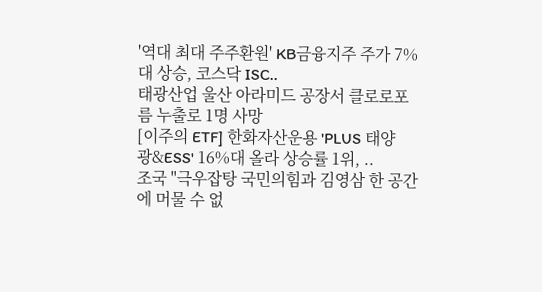'역대 최대 주주환원' KB금융지주 주가 7%대 상승, 코스닥 ISC..
태광산업 울산 아라미드 공장서 클로로포름 누출로 1명 사망
[이주의 ETF] 한화자산운용 'PLUS 태양광&ESS' 16%대 올라 상승률 1위, ..
조국 "극우잡탕 국민의힘과 김영삼 한 공간에 머물 수 없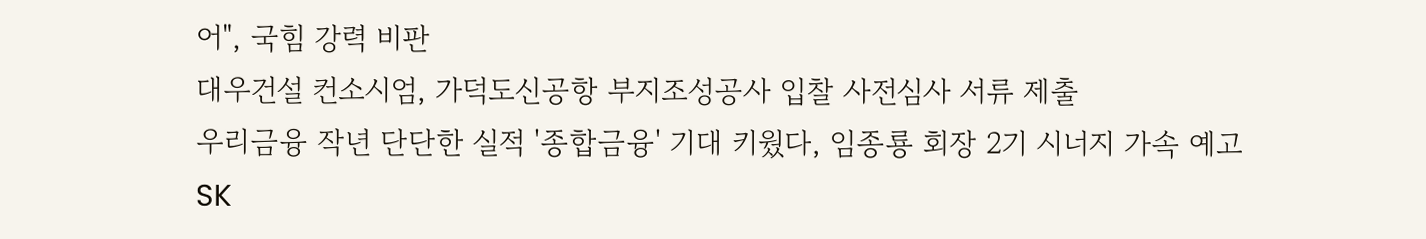어", 국힘 강력 비판
대우건설 컨소시엄, 가덕도신공항 부지조성공사 입찰 사전심사 서류 제출
우리금융 작년 단단한 실적 '종합금융' 기대 키웠다, 임종룡 회장 2기 시너지 가속 예고
SK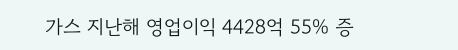가스 지난해 영업이익 4428억 55% 증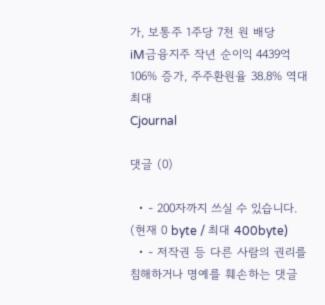가, 보통주 1주당 7천 원 배당
iM금융지주 작년 순이익 4439억 106% 증가, 주주환원율 38.8% 역대 최대
Cjournal

댓글 (0)

  • - 200자까지 쓰실 수 있습니다. (현재 0 byte / 최대 400byte)
  • - 저작권 등 다른 사람의 권리를 침해하거나 명예를 훼손하는 댓글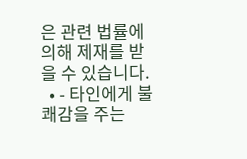은 관련 법률에 의해 제재를 받을 수 있습니다.
  • - 타인에게 불쾌감을 주는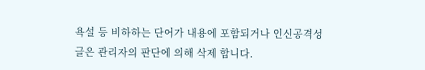욕설 등 비하하는 단어가 내용에 포함되거나 인신공격성 글은 관리자의 판단에 의해 삭제 합니다.